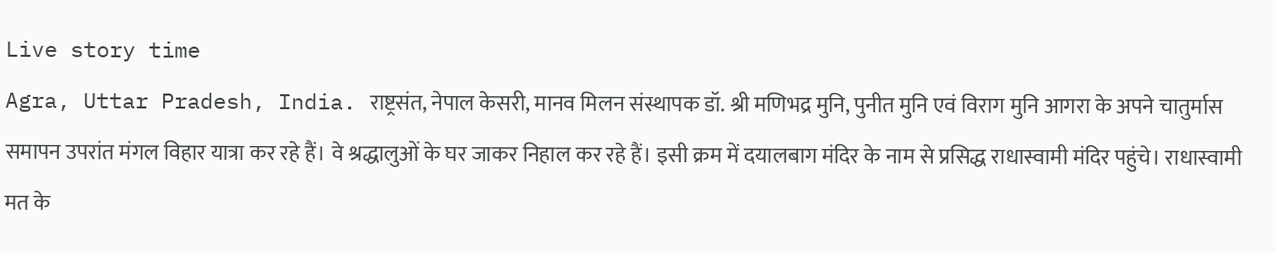Live story time
Agra, Uttar Pradesh, India. राष्ट्रसंत, नेपाल केसरी, मानव मिलन संस्थापक डॉ. श्री मणिभद्र मुनि, पुनीत मुनि एवं विराग मुनि आगरा के अपने चातुर्मास समापन उपरांत मंगल विहार यात्रा कर रहे हैं। वे श्रद्धालुओं के घर जाकर निहाल कर रहे हैं। इसी क्रम में दयालबाग मंदिर के नाम से प्रसिद्ध राधास्वामी मंदिर पहुंचे। राधास्वामी मत के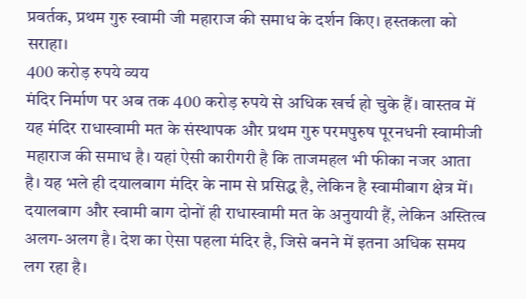प्रवर्तक, प्रथम गुरु स्वामी जी महाराज की समाध के दर्शन किए। हस्तकला को सराहा।
400 करोड़ रुपये व्यय
मंदिर निर्माण पर अब तक 400 करोड़ रुपये से अधिक खर्च हो चुके हैं। वास्तव में यह मंदिर राधास्वामी मत के संस्थापक और प्रथम गुरु परमपुरुष पूरनधनी स्वामीजी महाराज की समाध है। यहां ऐसी कारीगरी है कि ताजमहल भी फीका नजर आता है। यह भले ही दयालबाग मंदिर के नाम से प्रसिद्ध है, लेकिन है स्वामीबाग क्षेत्र में। दयालबाग और स्वामी बाग दोनों ही राधास्वामी मत के अनुयायी हैं, लेकिन अस्तित्व अलग-अलग है। देश का ऐसा पहला मंदिर है, जिसे बनने में इतना अधिक समय लग रहा है।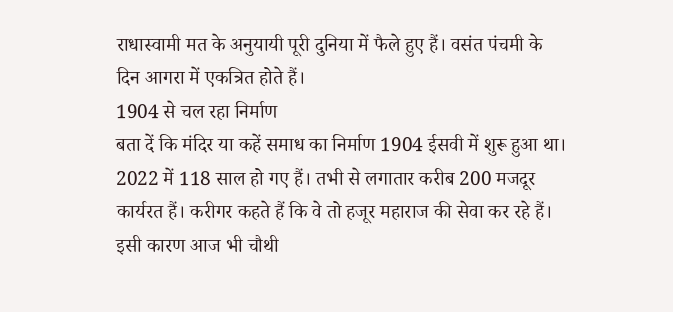राधास्वामी मत के अनुयायी पूरी दुनिया में फैले हुए हैं। वसंत पंचमी के दिन आगरा में एकत्रित होते हैं।
1904 से चल रहा निर्माण
बता दें कि मंदिर या कहें समाध का निर्माण 1904 ईसवी में शुरू हुआ था। 2022 में 118 साल हो गए हैं। तभी से लगातार करीब 200 मजदूर कार्यरत हैं। करीगर कहते हैं कि वे तो हजूर महाराज की सेवा कर रहे हैं। इसी कारण आज भी चौथी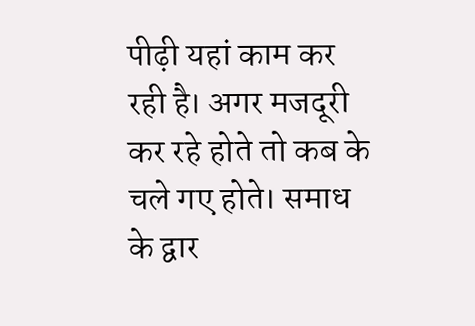पीढ़ी यहां काम कर रही है। अगर मजदूरी कर रहे होते तो कब के चले गए होते। समाध के द्वार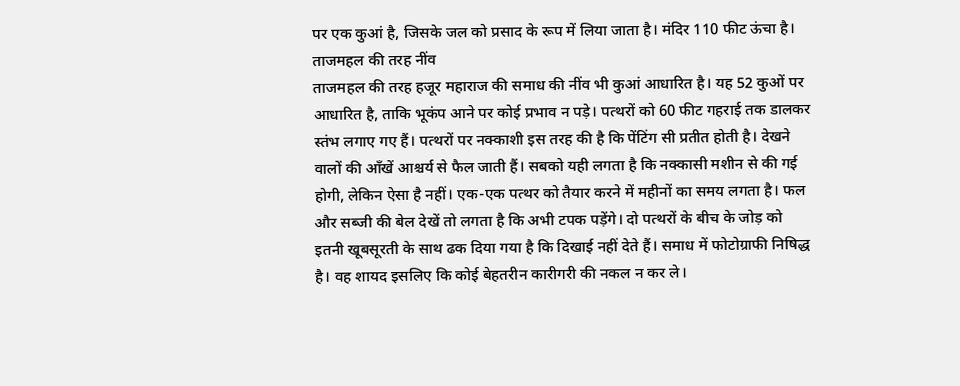पर एक कुआं है, जिसके जल को प्रसाद के रूप में लिया जाता है। मंदिर 110 फीट ऊंचा है।
ताजमहल की तरह नींव
ताजमहल की तरह हजूर महाराज की समाध की नींव भी कुआं आधारित है। यह 52 कुओं पर आधारित है, ताकि भूकंप आने पर कोई प्रभाव न पड़े। पत्थरों को 60 फीट गहराई तक डालकर स्तंभ लगाए गए हैं। पत्थरों पर नक्काशी इस तरह की है कि पेंटिंग सी प्रतीत होती है। देखने वालों की आँखें आश्चर्य से फैल जाती हैं। सबको यही लगता है कि नक्कासी मशीन से की गई होगी, लेकिन ऐसा है नहीं। एक-एक पत्थर को तैयार करने में महीनों का समय लगता है। फल और सब्जी की बेल देखें तो लगता है कि अभी टपक पड़ेंगे। दो पत्थरों के बीच के जोड़ को इतनी खूबसूरती के साथ ढक दिया गया है कि दिखाई नहीं देते हैं। समाध में फोटोग्राफी निषिद्ध है। वह शायद इसलिए कि कोई बेहतरीन कारीगरी की नकल न कर ले।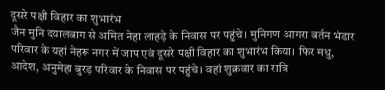दूसरे पक्षी विहार का शुभारंभ
जैन मुनि दयालबाग से अमित नेहा लाहड़े के निवास पर पहुंचे। मुनिगण आगरा बर्तन भंडार परिवार के यहां नेहरू नगर में जाप एवं दूसरे पक्षी विहार का शुभारंभ किया। फिर मधु, आदेश, अनुमेहा बुरड़ परिवार के निवास पर पहुंचे। वहां शुक्रवार का रात्रि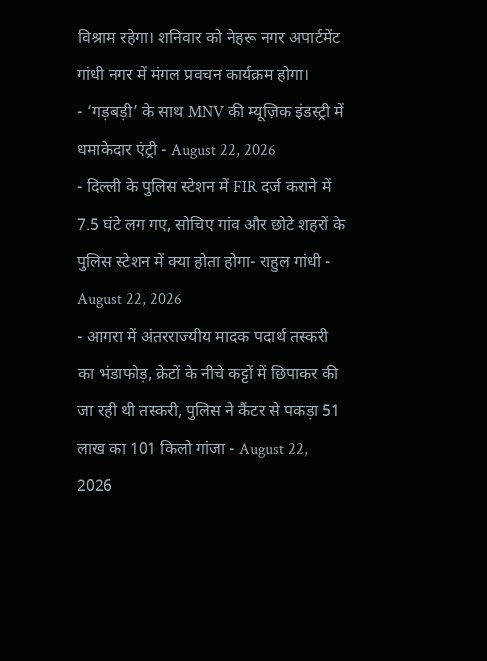विश्राम रहेगा। शनिवार को नेहरू नगर अपार्टमेंट गांधी नगर में मंगल प्रवचन कार्यक्रम होगा।
- ‘गड़बड़ी’ के साथ MNV की म्यूज़िक इंडस्ट्री में धमाकेदार एंट्री - August 22, 2026
- दिल्ली के पुलिस स्टेशन में FIR दर्ज कराने में 7.5 घंटे लग गए, सोचिए गांव और छोटे शहरों के पुलिस स्टेशन में क्या होता होगा- राहुल गांधी - August 22, 2026
- आगरा में अंतरराज्यीय मादक पदार्थ तस्करी का भंडाफोड़, क्रेटों के नीचे कट्टों में छिपाकर की जा रही थी तस्करी, पुलिस ने कैंटर से पकड़ा 51 लाख का 101 किलो गांजा - August 22, 2026